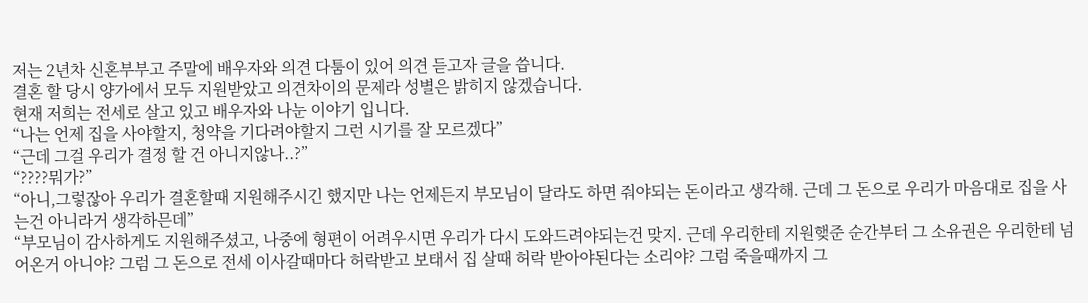저는 2년차 신혼부부고 주말에 배우자와 의견 다툼이 있어 의견 듣고자 글을 씁니다.
결혼 할 당시 양가에서 모두 지원받았고 의견차이의 문제라 성별은 밝히지 않겠습니다.
현재 저희는 전세로 살고 있고 배우자와 나눈 이야기 입니다.
“나는 언제 집을 사야할지, 청약을 기다려야할지 그런 시기를 잘 모르겠다”
“근데 그걸 우리가 결정 할 건 아니지않나..?”
“????뭐가?”
“아니,그렇잖아 우리가 결혼할때 지원해주시긴 했지만 나는 언제든지 부모님이 달라도 하면 줘야되는 돈이라고 생각해. 근데 그 돈으로 우리가 마음대로 집을 사는건 아니라거 생각하믄데”
“부모님이 감사하게도 지원해주셨고, 나중에 형편이 어려우시면 우리가 다시 도와드려야되는건 맞지. 근데 우리한테 지원햊준 순간부터 그 소유권은 우리한테 넘어온거 아니야? 그럼 그 돈으로 전세 이사갈때마다 허락받고 보태서 집 살때 허락 받아야된다는 소리야? 그럼 죽을때까지 그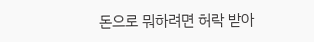돈으로 뭐하려면 허락 받아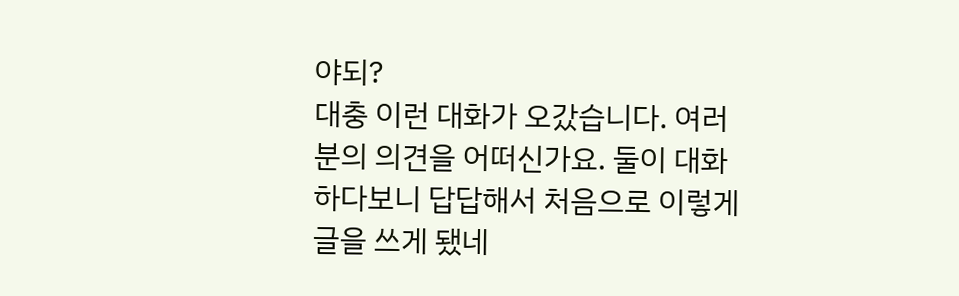야되?
대충 이런 대화가 오갔습니다. 여러분의 의견을 어떠신가요. 둘이 대화하다보니 답답해서 처음으로 이렇게 글을 쓰게 됐네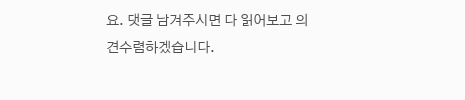요. 댓글 남겨주시면 다 읽어보고 의견수렴하겠습니다.